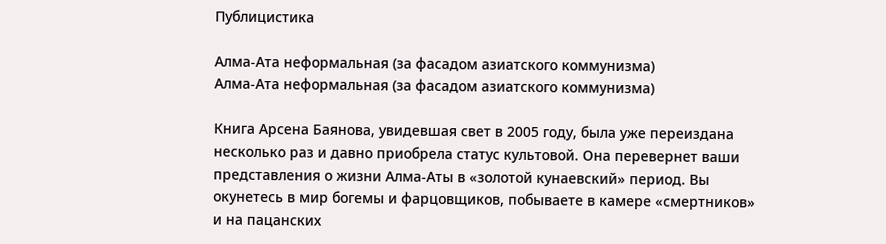Публицистика

Алма-Ата неформальная (за фасадом азиатского коммунизма)
Алма-Ата неформальная (за фасадом азиатского коммунизма)

Книга Арсена Баянова, увидевшая свет в 2005 году, была уже переиздана несколько раз и давно приобрела статус культовой. Она перевернет ваши представления о жизни Алма-Аты в «золотой кунаевский» период. Вы окунетесь в мир богемы и фарцовщиков, побываете в камере «смертников» и на пацанских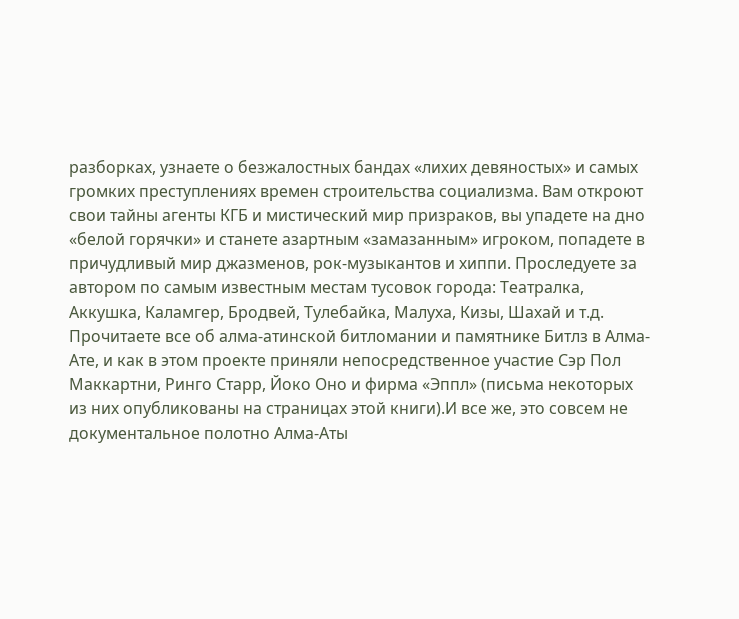разборках, узнаете о безжалостных бандах «лихих девяностых» и самых громких преступлениях времен строительства социализма. Вам откроют свои тайны агенты КГБ и мистический мир призраков, вы упадете на дно «белой горячки» и станете азартным «замазанным» игроком, попадете в причудливый мир джазменов, рок-музыкантов и хиппи. Проследуете за автором по самым известным местам тусовок города: Театралка, Аккушка, Каламгер, Бродвей, Тулебайка, Малуха, Кизы, Шахай и т.д. Прочитаете все об алма-атинской битломании и памятнике Битлз в Алма-Ате, и как в этом проекте приняли непосредственное участие Сэр Пол Маккартни, Ринго Старр, Йоко Оно и фирма «Эппл» (письма некоторых из них опубликованы на страницах этой книги).И все же, это совсем не документальное полотно Алма-Аты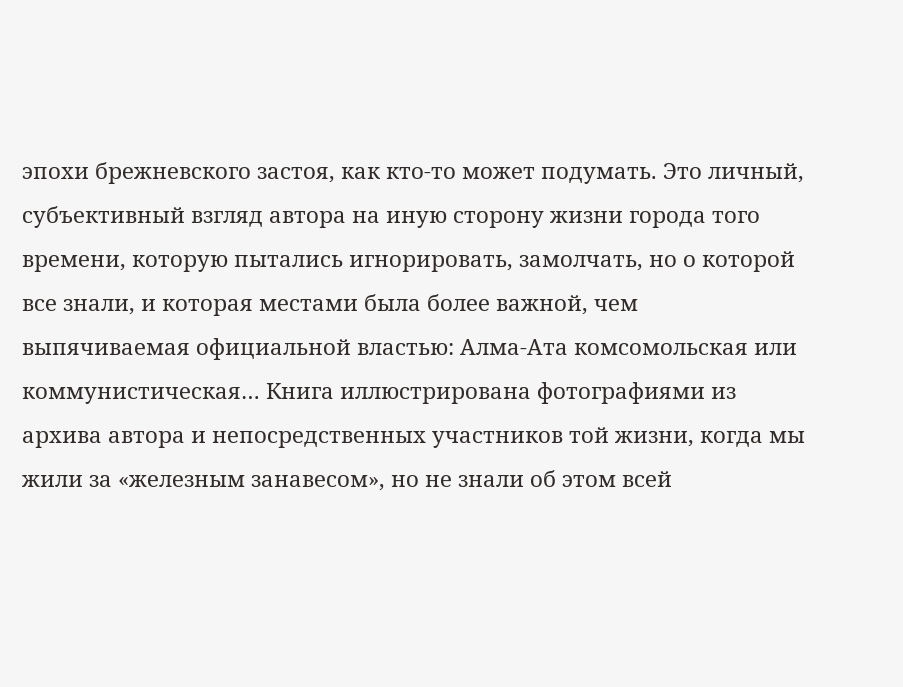эпохи брежневского застоя, как кто-то может подумать. Это личный, субъективный взгляд автора на иную сторону жизни города того времени, которую пытались игнорировать, замолчать, но о которой все знали, и которая местами была более важной, чем выпячиваемая официальной властью: Алма-Ата комсомольская или коммунистическая… Книга иллюстрирована фотографиями из архива автора и непосредственных участников той жизни, когда мы жили за «железным занавесом», но не знали об этом всей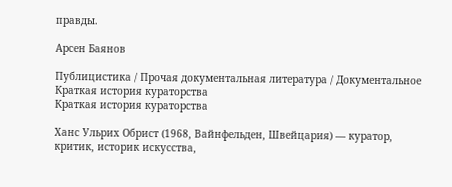правды.

Арсен Баянов

Публицистика / Прочая документальная литература / Документальное
Краткая история кураторства
Краткая история кураторства

Ханс Ульрих Обрист (1968, Вайнфельден, Швейцария) — куратор, критик, историк искусства,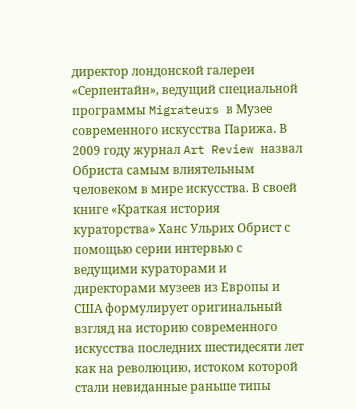директор лондонской галереи «Серпентайн», ведущий специальной программы Migrateurs в Музее современного искусства Парижа. В 2009 году журнал Art Review назвал Обриста самым влиятельным человеком в мире искусства. В своей книге «Краткая история кураторства» Ханс Ульрих Обрист с помощью серии интервью с ведущими кураторами и директорами музеев из Европы и США формулирует оригинальный взгляд на историю современного искусства последних шестидесяти лет как на революцию, истоком которой стали невиданные раньше типы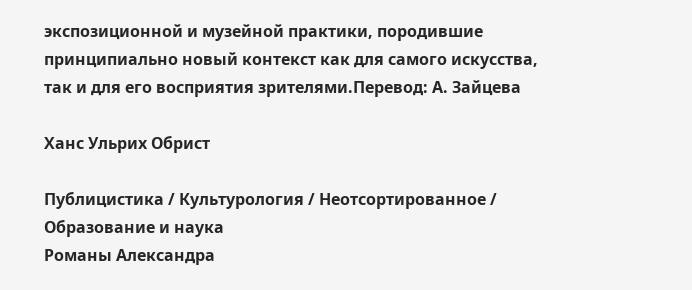экспозиционной и музейной практики, породившие принципиально новый контекст как для самого искусства, так и для его восприятия зрителями.Перевод: А. Зайцева

Ханс Ульрих Обрист

Публицистика / Культурология / Неотсортированное / Образование и наука
Романы Александра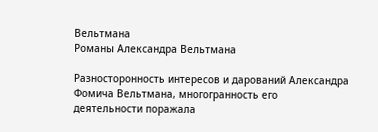Вельтмана
Романы Александра Вельтмана

Разносторонность интересов и дарований Александра Фомича Вельтмана, многогранность его деятельности поражала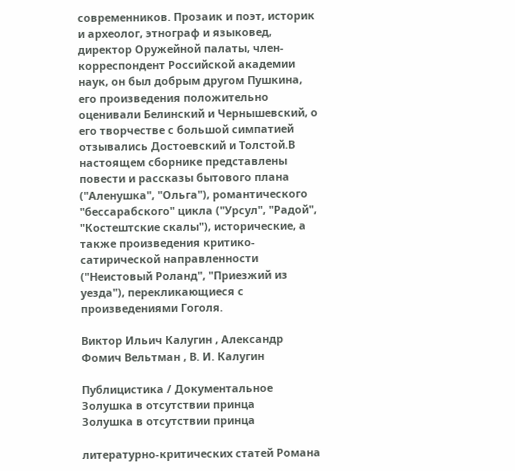современников. Прозаик и поэт, историк и археолог, этнограф и языковед, директор Оружейной палаты, член-корреспондент Российской академии наук, он был добрым другом Пушкина, его произведения положительно оценивали Белинский и Чернышевский, о его творчестве с большой симпатией отзывались Достоевский и Толстой.В настоящем сборнике представлены повести и рассказы бытового плана ("Аленушка", "Ольга"), романтического "бессарабского" цикла ("Урсул", "Радой", "Костештские скалы"), исторические, а также произведения критико-сатирической направленности ("Неистовый Роланд", "Приезжий из уезда"), перекликающиеся с произведениями Гоголя.

Виктор Ильич Калугин , Александр Фомич Вельтман , В. И. Калугин

Публицистика / Документальное
Золушка в отсутствии принца
Золушка в отсутствии принца

литературно-критических статей Романа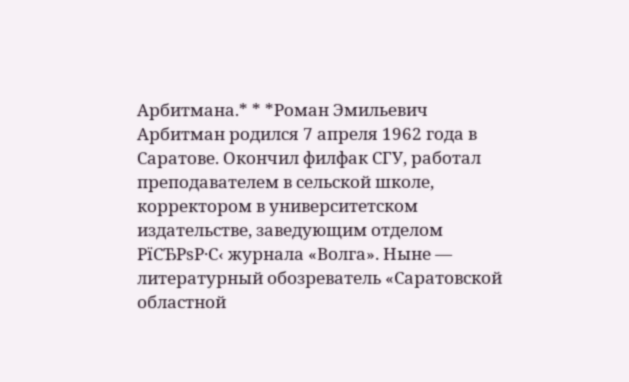Арбитмана.* * *Роман Эмильевич Арбитман родился 7 апреля 1962 года в Саратове. Окончил филфак СГУ, работал преподавателем в сельской школе, корректором в университетском издательстве, заведующим отделом РїСЂРѕР·С‹ журнала «Волга». Ныне — литературный обозреватель «Саратовской областной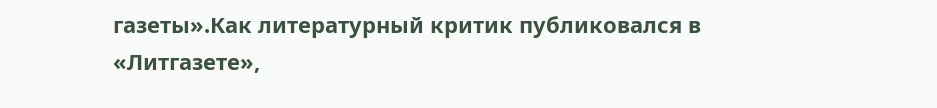газеты».Как литературный критик публиковался в «Литгазете»,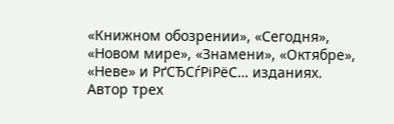«Книжном обозрении», «Сегодня», «Новом мире», «Знамени», «Октябре», «Неве» и РґСЂСѓРіРёС… изданиях. Автор трех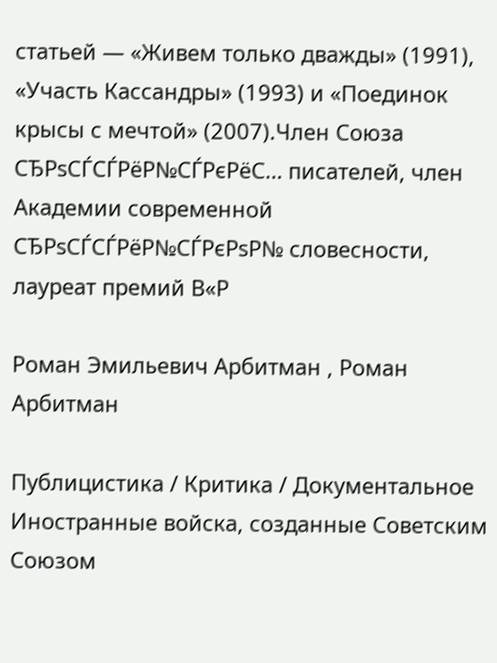статьей — «Живем только дважды» (1991), «Участь Кассандры» (1993) и «Поединок крысы с мечтой» (2007).Член Союза СЂРѕСЃСЃРёР№СЃРєРёС… писателей, член Академии современной СЂРѕСЃСЃРёР№СЃРєРѕР№ словесности, лауреат премий В«Р

Роман Эмильевич Арбитман , Роман Арбитман

Публицистика / Критика / Документальное
Иностранные войска, созданные Советским Союзом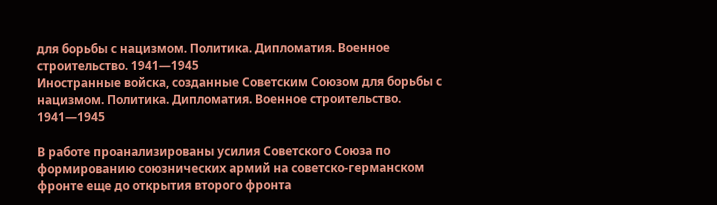для борьбы с нацизмом. Политика. Дипломатия. Военное строительство. 1941—1945
Иностранные войска, созданные Советским Союзом для борьбы с нацизмом. Политика. Дипломатия. Военное строительство. 1941—1945

В работе проанализированы усилия Советского Союза по формированию союзнических армий на советско-германском фронте еще до открытия второго фронта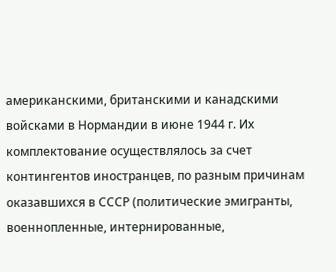американскими, британскими и канадскими войсками в Нормандии в июне 1944 г. Их комплектование осуществлялось за счет контингентов иностранцев, по разным причинам оказавшихся в СССР (политические эмигранты, военнопленные, интернированные,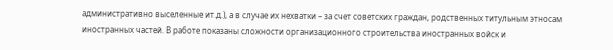административно выселенные ит.д.), а в случае их нехватки – за счет советских граждан, родственных титульным этносам иностранных частей. В работе показаны сложности организационного строительства иностранных войск и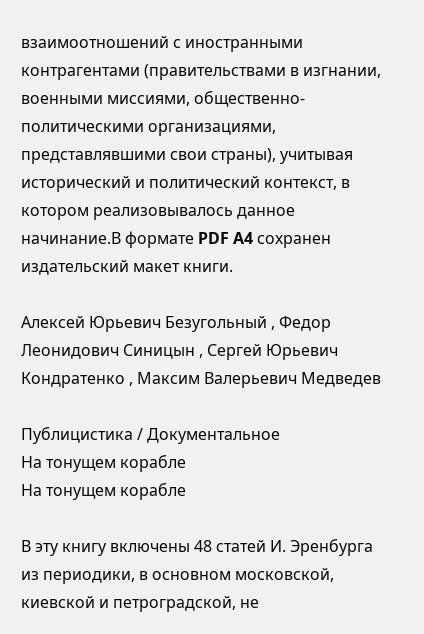взаимоотношений с иностранными контрагентами (правительствами в изгнании, военными миссиями, общественно-политическими организациями, представлявшими свои страны), учитывая исторический и политический контекст, в котором реализовывалось данное начинание.В формате PDF A4 сохранен издательский макет книги.

Алексей Юрьевич Безугольный , Федор Леонидович Синицын , Сергей Юрьевич Кондратенко , Максим Валерьевич Медведев

Публицистика / Документальное
На тонущем корабле
На тонущем корабле

В эту книгу включены 48 статей И. Эренбурга из периодики, в основном московской, киевской и петроградской, не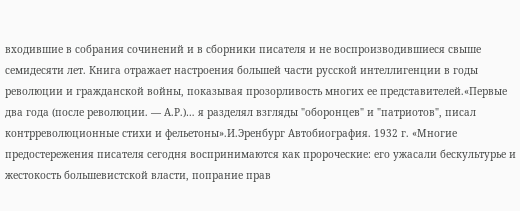входившие в собрания сочинений и в сборники писателя и не воспроизводившиеся свыше семидесяти лет. Книга отражает настроения большей части русской интеллигенции в годы революции и гражданской войны, показывая прозорливость многих ее представителей.«Первые два года (после революции. — А.Р.)… я разделял взгляды "оборонцев" и "патриотов", писал контрреволюционные стихи и фельетоны».И.Эренбург Автобиография. 1932 г. «Многие предостережения писателя сегодня воспринимаются как пророческие: его ужасали бескультурье и жестокость большевистской власти, попрание прав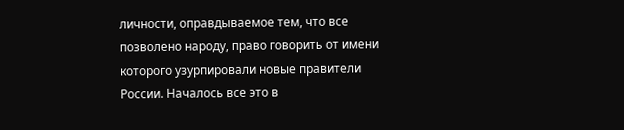личности, оправдываемое тем, что все позволено народу, право говорить от имени которого узурпировали новые правители России. Началось все это в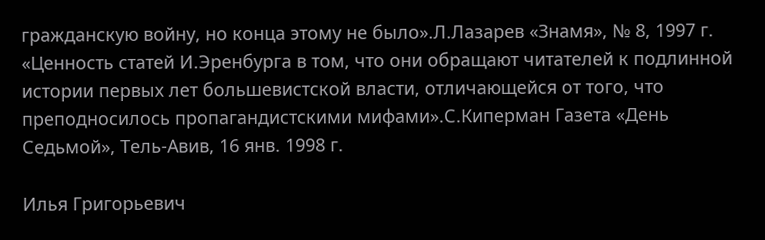гражданскую войну, но конца этому не было».Л.Лазарев «Знамя», № 8, 1997 г. «Ценность статей И.Эренбурга в том, что они обращают читателей к подлинной истории первых лет большевистской власти, отличающейся от того, что преподносилось пропагандистскими мифами».С.Киперман Газета «День Седьмой», Тель-Авив, 16 янв. 1998 г.

Илья Григорьевич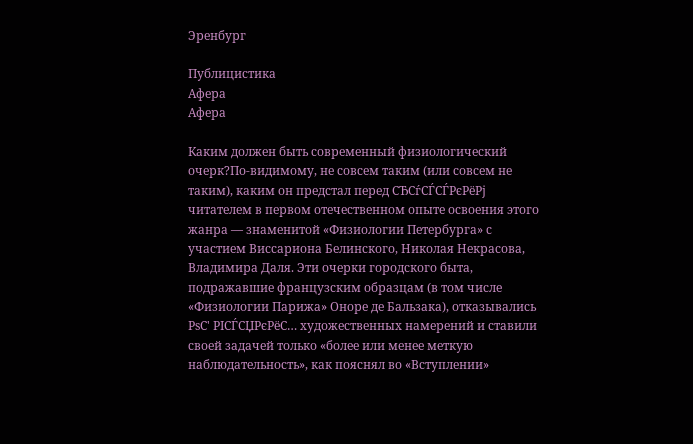Эренбург

Публицистика
Афера
Афера

Каким должен быть современный физиологический очерк?По-видимому, не совсем таким (или совсем не таким), каким он предстал перед СЂСѓСЃСЃРєРёРј читателем в первом отечественном опыте освоения этого жанра — знаменитой «Физиологии Петербурга» с участием Виссариона Белинского, Николая Некрасова, Владимира Даля. Эти очерки городского быта, подражавшие французским образцам (в том числе «Физиологии Парижа» Оноре де Бальзака), отказывались РѕС' РІСЃСЏРєРёС… художественных намерений и ставили своей задачей только «более или менее меткую наблюдательность», как пояснял во «Вступлении»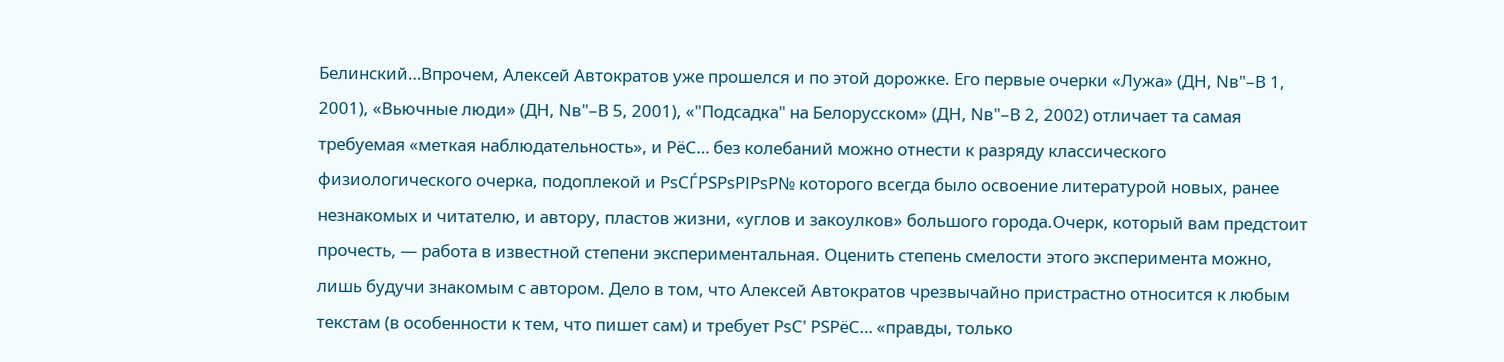Белинский…Впрочем, Алексей Автократов уже прошелся и по этой дорожке. Его первые очерки «Лужа» (ДН, Nв"–В 1, 2001), «Вьючные люди» (ДН, Nв"–В 5, 2001), «"Подсадка" на Белорусском» (ДН, Nв"–В 2, 2002) отличает та самая требуемая «меткая наблюдательность», и РёС… без колебаний можно отнести к разряду классического физиологического очерка, подоплекой и РѕСЃРЅРѕРІРѕР№ которого всегда было освоение литературой новых, ранее незнакомых и читателю, и автору, пластов жизни, «углов и закоулков» большого города.Очерк, который вам предстоит прочесть, — работа в известной степени экспериментальная. Оценить степень смелости этого эксперимента можно, лишь будучи знакомым с автором. Дело в том, что Алексей Автократов чрезвычайно пристрастно относится к любым текстам (в особенности к тем, что пишет сам) и требует РѕС' РЅРёС… «правды, только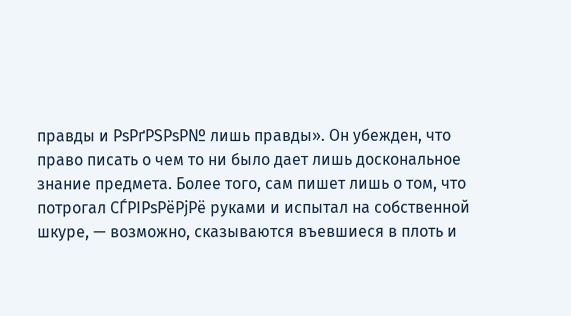правды и РѕРґРЅРѕР№ лишь правды». Он убежден, что право писать о чем то ни было дает лишь доскональное знание предмета. Более того, сам пишет лишь о том, что потрогал СЃРІРѕРёРјРё руками и испытал на собственной шкуре, — возможно, сказываются въевшиеся в плоть и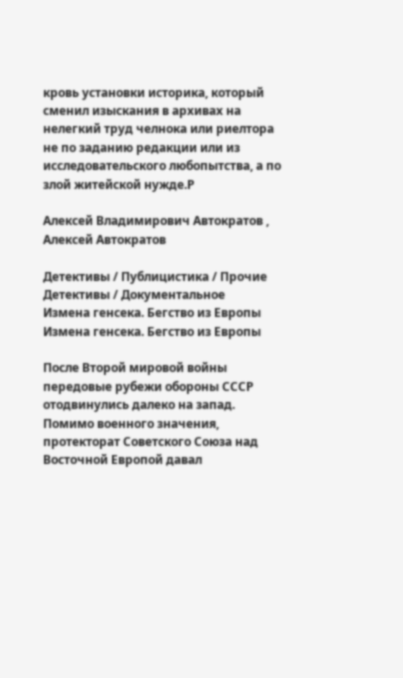кровь установки историка, который сменил изыскания в архивах на нелегкий труд челнока или риелтора не по заданию редакции или из исследовательского любопытства, а по злой житейской нужде.Р

Алексей Владимирович Автократов , Алексей Автократов

Детективы / Публицистика / Прочие Детективы / Документальное
Измена генсека. Бегство из Европы
Измена генсека. Бегство из Европы

После Второй мировой войны передовые рубежи обороны СССР отодвинулись далеко на запад. Помимо военного значения, протекторат Советского Союза над Восточной Европой давал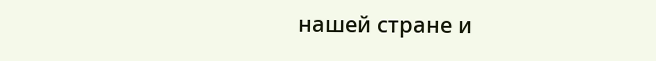нашей стране и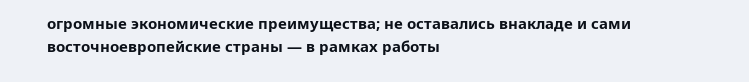огромные экономические преимущества; не оставались внакладе и сами восточноевропейские страны — в рамках работы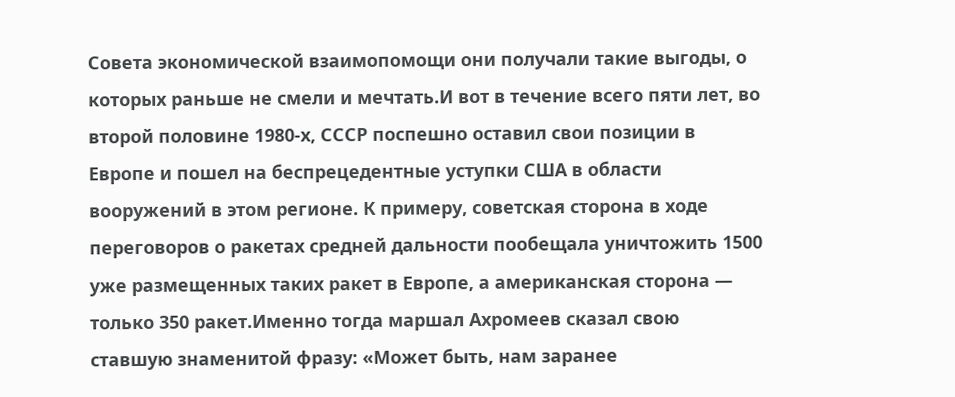Совета экономической взаимопомощи они получали такие выгоды, о которых раньше не смели и мечтать.И вот в течение всего пяти лет, во второй половине 1980-х, СССР поспешно оставил свои позиции в Европе и пошел на беспрецедентные уступки США в области вооружений в этом регионе. К примеру, советская сторона в ходе переговоров о ракетах средней дальности пообещала уничтожить 1500 уже размещенных таких ракет в Европе, а американская сторона — только 350 ракет.Именно тогда маршал Ахромеев сказал свою ставшую знаменитой фразу: «Может быть, нам заранее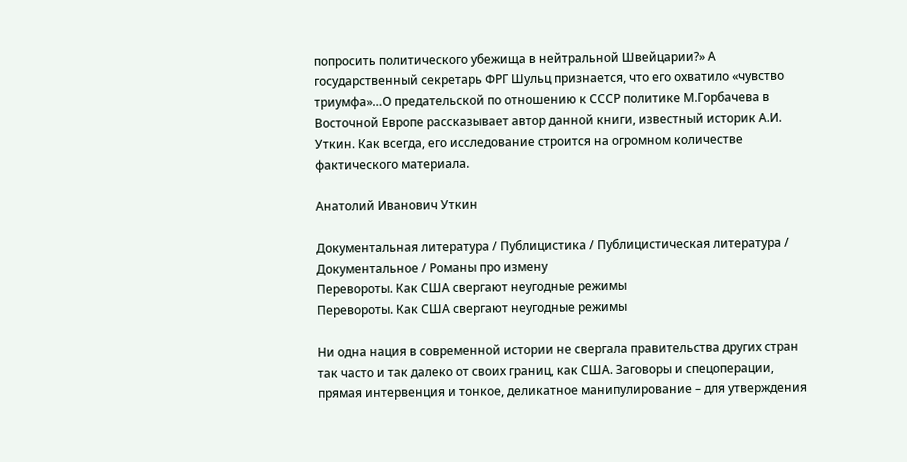попросить политического убежища в нейтральной Швейцарии?» А государственный секретарь ФРГ Шульц признается, что его охватило «чувство триумфа»…О предательской по отношению к СССР политике М.Горбачева в Восточной Европе рассказывает автор данной книги, известный историк А.И. Уткин. Как всегда, его исследование строится на огромном количестве фактического материала.

Анатолий Иванович Уткин

Документальная литература / Публицистика / Публицистическая литература / Документальное / Романы про измену
Перевороты. Как США свергают неугодные режимы
Перевороты. Как США свергают неугодные режимы

Ни одна нация в современной истории не свергала правительства других стран так часто и так далеко от своих границ, как США. Заговоры и спецоперации, прямая интервенция и тонкое, деликатное манипулирование – для утверждения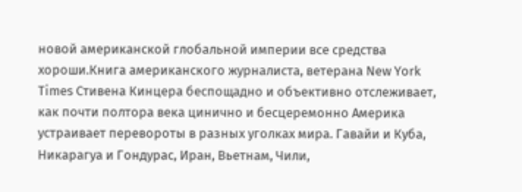новой американской глобальной империи все средства хороши.Книга американского журналиста, ветерана New York Times Стивена Кинцера беспощадно и объективно отслеживает, как почти полтора века цинично и бесцеремонно Америка устраивает перевороты в разных уголках мира. Гавайи и Куба, Никарагуа и Гондурас, Иран, Вьетнам, Чили,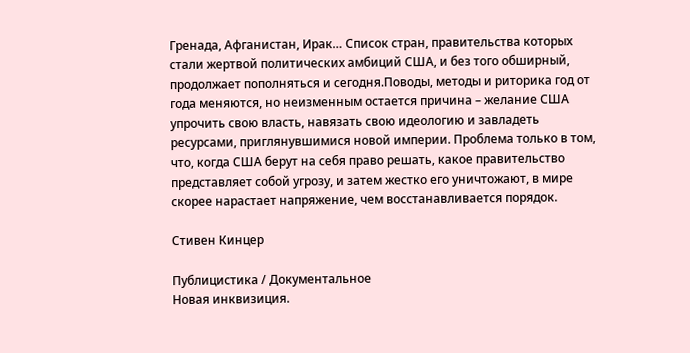Гренада, Афганистан, Ирак… Список стран, правительства которых стали жертвой политических амбиций США, и без того обширный, продолжает пополняться и сегодня.Поводы, методы и риторика год от года меняются, но неизменным остается причина – желание США упрочить свою власть, навязать свою идеологию и завладеть ресурсами, приглянувшимися новой империи. Проблема только в том, что, когда США берут на себя право решать, какое правительство представляет собой угрозу, и затем жестко его уничтожают, в мире скорее нарастает напряжение, чем восстанавливается порядок.

Стивен Кинцер

Публицистика / Документальное
Новая инквизиция.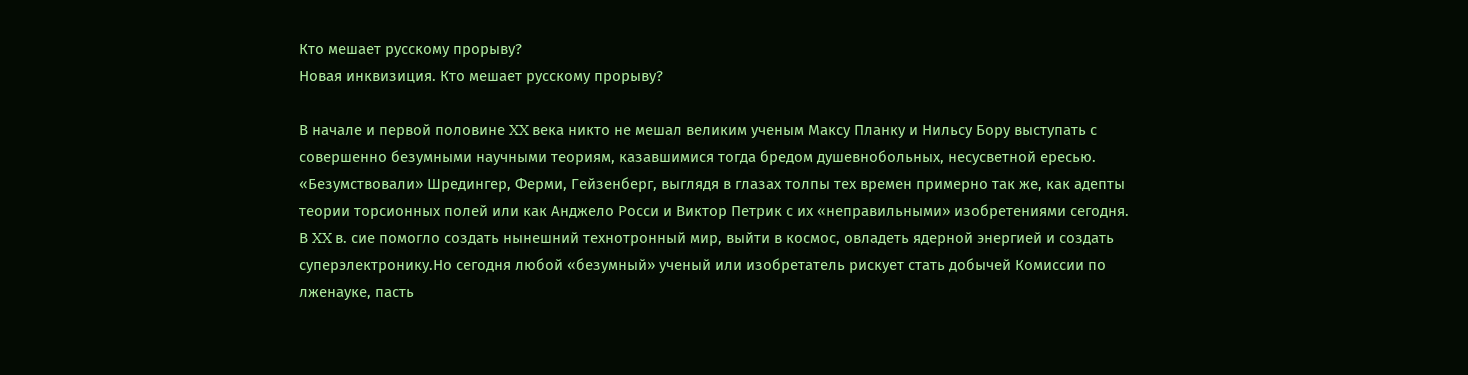Кто мешает русскому прорыву?
Новая инквизиция. Кто мешает русскому прорыву?

В начале и первой половине XX века никто не мешал великим ученым Максу Планку и Нильсу Бору выступать с совершенно безумными научными теориям, казавшимися тогда бредом душевнобольных, несусветной ересью. «Безумствовали» Шредингер, Ферми, Гейзенберг, выглядя в глазах толпы тех времен примерно так же, как адепты теории торсионных полей или как Анджело Росси и Виктор Петрик с их «неправильными» изобретениями сегодня. В XX в. сие помогло создать нынешний технотронный мир, выйти в космос, овладеть ядерной энергией и создать суперэлектронику.Но сегодня любой «безумный» ученый или изобретатель рискует стать добычей Комиссии по лженауке, пасть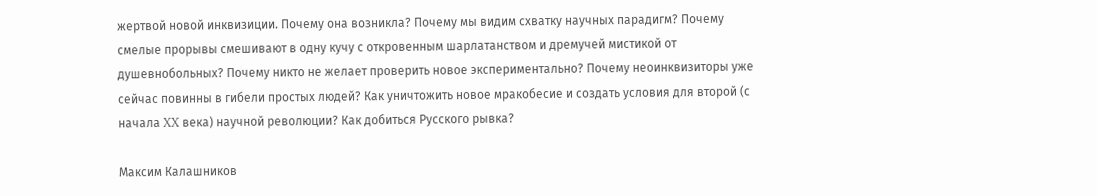жертвой новой инквизиции. Почему она возникла? Почему мы видим схватку научных парадигм? Почему смелые прорывы смешивают в одну кучу с откровенным шарлатанством и дремучей мистикой от душевнобольных? Почему никто не желает проверить новое экспериментально? Почему неоинквизиторы уже сейчас повинны в гибели простых людей? Как уничтожить новое мракобесие и создать условия для второй (с начала XX века) научной революции? Как добиться Русского рывка?

Максим Калашников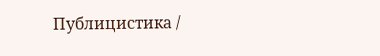Публицистика /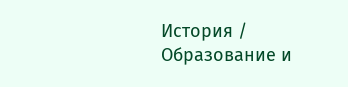История / Образование и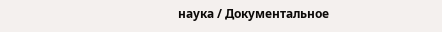наука / Документальное